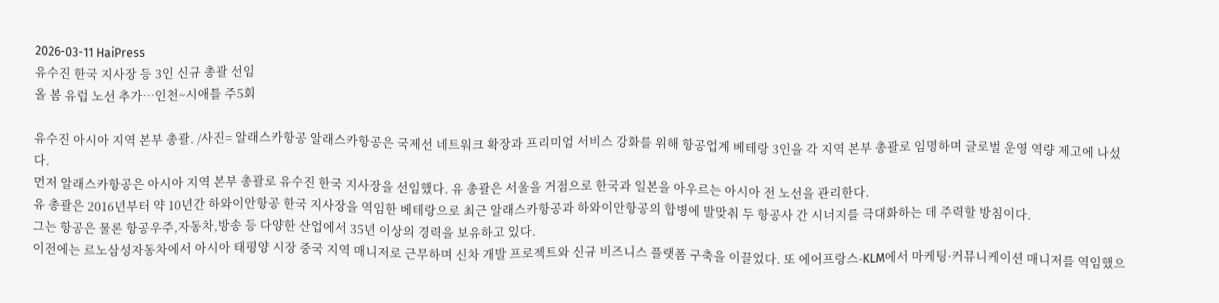2026-03-11 HaiPress
유수진 한국 지사장 등 3인 신규 총괄 선임
올 봄 유럽 노선 추가…인천~시애틀 주5회

유수진 아시아 지역 본부 총괄. /사진= 알래스카항공 알래스카항공은 국제선 네트워크 확장과 프리미엄 서비스 강화를 위해 항공업계 베테랑 3인을 각 지역 본부 총괄로 임명하며 글로벌 운영 역량 제고에 나섰다.
먼저 알래스카항공은 아시아 지역 본부 총괄로 유수진 한국 지사장을 선임했다. 유 총괄은 서울을 거점으로 한국과 일본을 아우르는 아시아 전 노선을 관리한다.
유 총괄은 2016년부터 약 10년간 하와이안항공 한국 지사장을 역임한 베테랑으로 최근 알래스카항공과 하와이안항공의 합병에 발맞춰 두 항공사 간 시너지를 극대화하는 데 주력할 방침이다.
그는 항공은 물론 항공우주,자동차,방송 등 다양한 산업에서 35년 이상의 경력을 보유하고 있다.
이전에는 르노삼성자동차에서 아시아 태평양 시장 중국 지역 매니저로 근무하며 신차 개발 프로젝트와 신규 비즈니스 플랫폼 구축을 이끌었다. 또 에어프랑스-KLM에서 마케팅·커뮤니케이션 매니저를 역임했으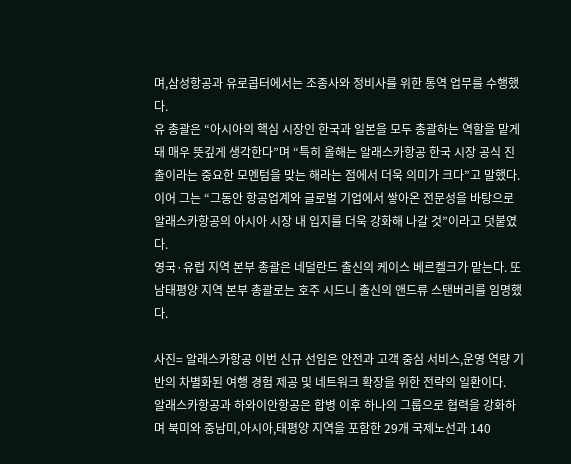며,삼성항공과 유로콥터에서는 조종사와 정비사를 위한 통역 업무를 수행했다.
유 총괄은 “아시아의 핵심 시장인 한국과 일본을 모두 총괄하는 역할을 맡게 돼 매우 뜻깊게 생각한다”며 “특히 올해는 알래스카항공 한국 시장 공식 진출이라는 중요한 모멘텀을 맞는 해라는 점에서 더욱 의미가 크다”고 말했다.
이어 그는 “그동안 항공업계와 글로벌 기업에서 쌓아온 전문성을 바탕으로 알래스카항공의 아시아 시장 내 입지를 더욱 강화해 나갈 것”이라고 덧붙였다.
영국·유럽 지역 본부 총괄은 네덜란드 출신의 케이스 베르켈크가 맡는다. 또 남태평양 지역 본부 총괄로는 호주 시드니 출신의 앤드류 스탠버리를 임명했다.

사진= 알래스카항공 이번 신규 선임은 안전과 고객 중심 서비스,운영 역량 기반의 차별화된 여행 경험 제공 및 네트워크 확장을 위한 전략의 일환이다.
알래스카항공과 하와이안항공은 합병 이후 하나의 그룹으로 협력을 강화하며 북미와 중남미,아시아,태평양 지역을 포함한 29개 국제노선과 140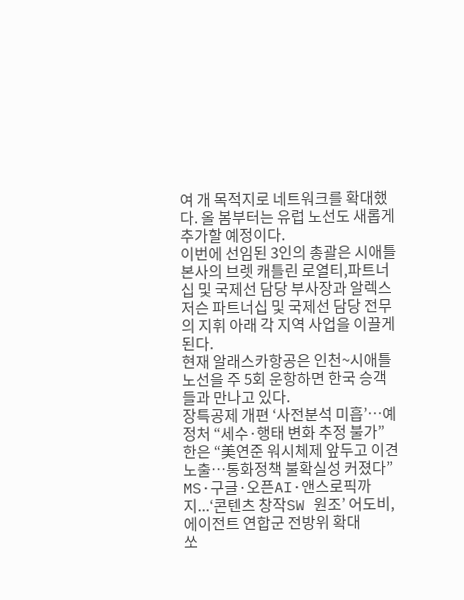여 개 목적지로 네트워크를 확대했다. 올 봄부터는 유럽 노선도 새롭게 추가할 예정이다.
이번에 선임된 3인의 총괄은 시애틀 본사의 브렛 캐틀린 로열티,파트너십 및 국제선 담당 부사장과 알렉스 저슨 파트너십 및 국제선 담당 전무의 지휘 아래 각 지역 사업을 이끌게 된다.
현재 알래스카항공은 인천~시애틀 노선을 주 5회 운항하면 한국 승객들과 만나고 있다.
장특공제 개편 ‘사전분석 미흡’…예정처 “세수·행태 변화 추정 불가”
한은 “美연준 워시체제 앞두고 이견노출…통화정책 불확실성 커졌다”
MS·구글·오픈AI·앤스로픽까지...‘콘텐츠 창작SW 원조’ 어도비, 에이전트 연합군 전방위 확대
쏘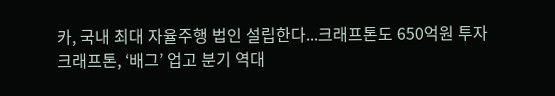카, 국내 최대 자율주행 법인 설립한다...크래프톤도 650억원 투자
크래프톤, ‘배그’ 업고 분기 역대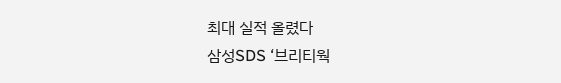최대 실적 올렸다
삼성SDS ‘브리티웍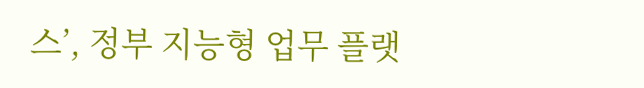스’, 정부 지능형 업무 플랫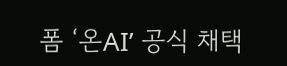폼 ‘온AI’ 공식 채택